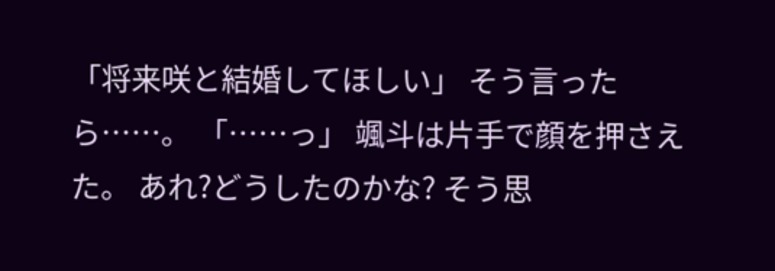「将来咲と結婚してほしい」 そう言ったら……。 「……っ」 颯斗は片手で顔を押さえた。 あれ?どうしたのかな? そう思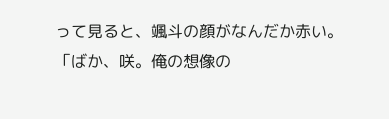って見ると、颯斗の顔がなんだか赤い。 「ばか、咲。俺の想像の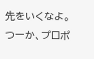先をいくなよ。つーか、プロポ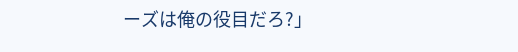ーズは俺の役目だろ?」